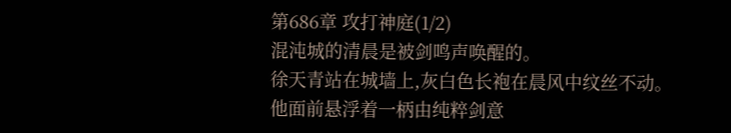第686章 攻打神庭(1/2)
混沌城的清晨是被剑鸣声唤醒的。
徐天青站在城墙上,灰白色长袍在晨风中纹丝不动。
他面前悬浮着一柄由纯粹剑意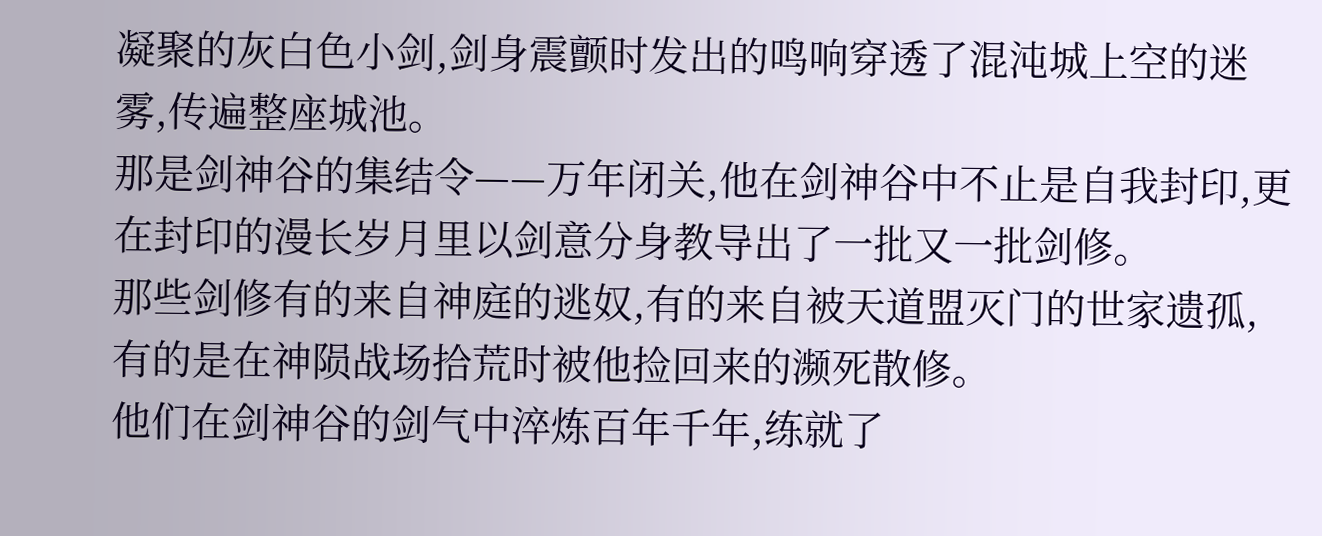凝聚的灰白色小剑,剑身震颤时发出的鸣响穿透了混沌城上空的迷雾,传遍整座城池。
那是剑神谷的集结令——万年闭关,他在剑神谷中不止是自我封印,更在封印的漫长岁月里以剑意分身教导出了一批又一批剑修。
那些剑修有的来自神庭的逃奴,有的来自被天道盟灭门的世家遗孤,有的是在神陨战场拾荒时被他捡回来的濒死散修。
他们在剑神谷的剑气中淬炼百年千年,练就了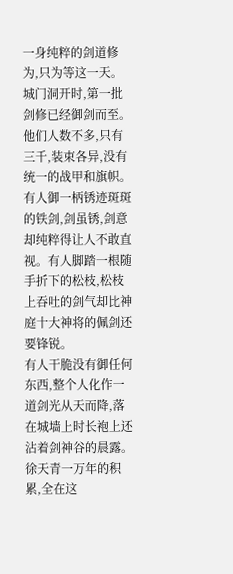一身纯粹的剑道修为,只为等这一天。
城门洞开时,第一批剑修已经御剑而至。
他们人数不多,只有三千,装束各异,没有统一的战甲和旗帜。
有人御一柄锈迹斑斑的铁剑,剑虽锈,剑意却纯粹得让人不敢直视。有人脚踏一根随手折下的松枝,松枝上吞吐的剑气却比神庭十大神将的佩剑还要锋锐。
有人干脆没有御任何东西,整个人化作一道剑光从天而降,落在城墙上时长袍上还沾着剑神谷的晨露。
徐天青一万年的积累,全在这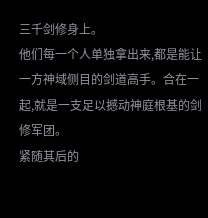三千剑修身上。
他们每一个人单独拿出来,都是能让一方神域侧目的剑道高手。合在一起,就是一支足以撼动神庭根基的剑修军团。
紧随其后的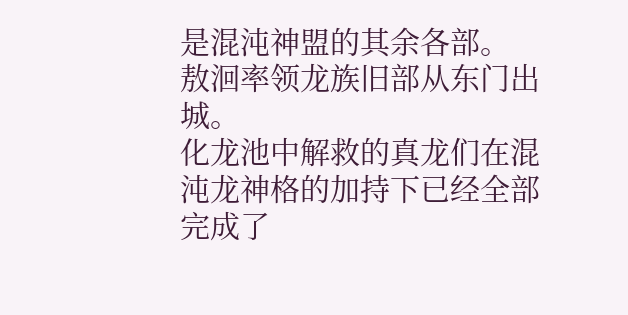是混沌神盟的其余各部。
敖洄率领龙族旧部从东门出城。
化龙池中解救的真龙们在混沌龙神格的加持下已经全部完成了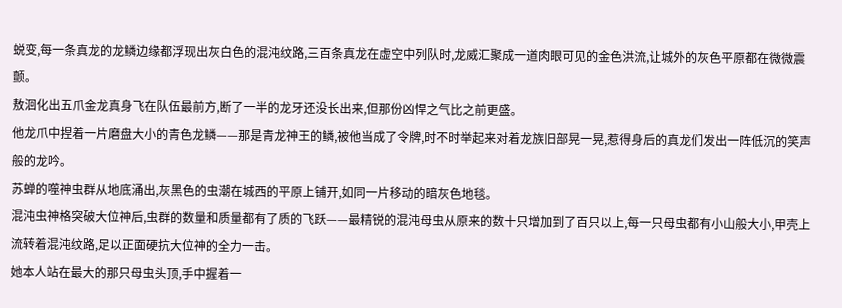蜕变,每一条真龙的龙鳞边缘都浮现出灰白色的混沌纹路,三百条真龙在虚空中列队时,龙威汇聚成一道肉眼可见的金色洪流,让城外的灰色平原都在微微震颤。
敖洄化出五爪金龙真身飞在队伍最前方,断了一半的龙牙还没长出来,但那份凶悍之气比之前更盛。
他龙爪中捏着一片磨盘大小的青色龙鳞——那是青龙神王的鳞,被他当成了令牌,时不时举起来对着龙族旧部晃一晃,惹得身后的真龙们发出一阵低沉的笑声般的龙吟。
苏蝉的噬神虫群从地底涌出,灰黑色的虫潮在城西的平原上铺开,如同一片移动的暗灰色地毯。
混沌虫神格突破大位神后,虫群的数量和质量都有了质的飞跃——最精锐的混沌母虫从原来的数十只增加到了百只以上,每一只母虫都有小山般大小,甲壳上流转着混沌纹路,足以正面硬抗大位神的全力一击。
她本人站在最大的那只母虫头顶,手中握着一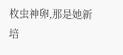枚虫神卵,那是她新培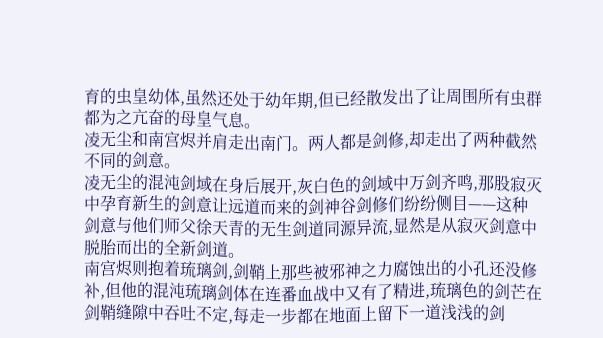育的虫皇幼体,虽然还处于幼年期,但已经散发出了让周围所有虫群都为之亢奋的母皇气息。
凌无尘和南宫烬并肩走出南门。两人都是剑修,却走出了两种截然不同的剑意。
凌无尘的混沌剑域在身后展开,灰白色的剑域中万剑齐鸣,那股寂灭中孕育新生的剑意让远道而来的剑神谷剑修们纷纷侧目——这种剑意与他们师父徐天青的无生剑道同源异流,显然是从寂灭剑意中脱胎而出的全新剑道。
南宫烬则抱着琉璃剑,剑鞘上那些被邪神之力腐蚀出的小孔还没修补,但他的混沌琉璃剑体在连番血战中又有了精进,琉璃色的剑芒在剑鞘缝隙中吞吐不定,每走一步都在地面上留下一道浅浅的剑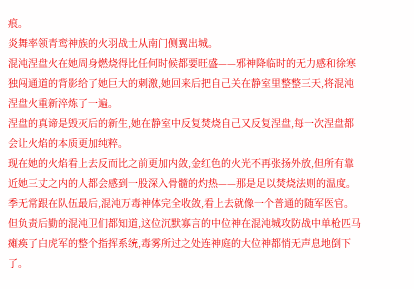痕。
炎舞率领青鸾神族的火羽战士从南门侧翼出城。
混沌涅盘火在她周身燃烧得比任何时候都要旺盛——邪神降临时的无力感和徐寒独闯通道的背影给了她巨大的刺激,她回来后把自己关在静室里整整三天,将混沌涅盘火重新淬炼了一遍。
涅盘的真谛是毁灭后的新生,她在静室中反复焚烧自己又反复涅盘,每一次涅盘都会让火焰的本质更加纯粹。
现在她的火焰看上去反而比之前更加内敛,金红色的火光不再张扬外放,但所有靠近她三丈之内的人都会感到一股深入骨髓的灼热——那是足以焚烧法则的温度。
季无常跟在队伍最后,混沌万毒神体完全收敛,看上去就像一个普通的随军医官。
但负责后勤的混沌卫们都知道,这位沉默寡言的中位神在混沌城攻防战中单枪匹马瘫痪了白虎军的整个指挥系统,毒雾所过之处连神庭的大位神都悄无声息地倒下了。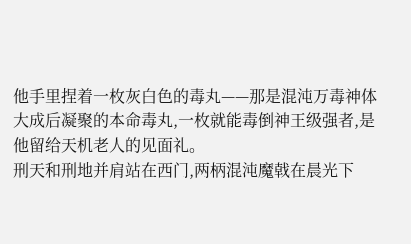他手里捏着一枚灰白色的毒丸——那是混沌万毒神体大成后凝聚的本命毒丸,一枚就能毒倒神王级强者,是他留给天机老人的见面礼。
刑天和刑地并肩站在西门,两柄混沌魔戟在晨光下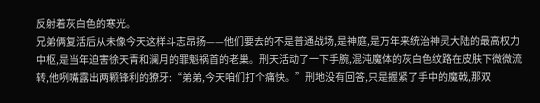反射着灰白色的寒光。
兄弟俩复活后从未像今天这样斗志昂扬——他们要去的不是普通战场,是神庭,是万年来统治神灵大陆的最高权力中枢,是当年迫害徐天青和澜月的罪魁祸首的老巢。刑天活动了一下手腕,混沌魔体的灰白色纹路在皮肤下微微流转,他咧嘴露出两颗锋利的獠牙:“弟弟,今天咱们打个痛快。”刑地没有回答,只是握紧了手中的魔戟,那双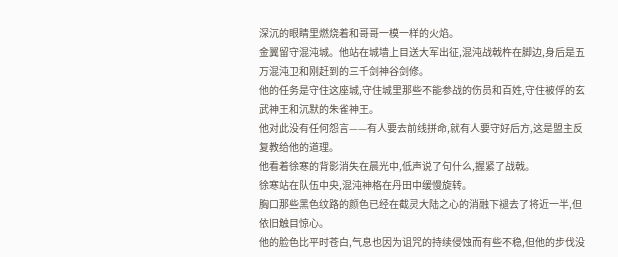深沉的眼睛里燃烧着和哥哥一模一样的火焰。
金翼留守混沌城。他站在城墙上目送大军出征,混沌战戟杵在脚边,身后是五万混沌卫和刚赶到的三千剑神谷剑修。
他的任务是守住这座城,守住城里那些不能参战的伤员和百姓,守住被俘的玄武神王和沉默的朱雀神王。
他对此没有任何怨言——有人要去前线拼命,就有人要守好后方,这是盟主反复教给他的道理。
他看着徐寒的背影消失在晨光中,低声说了句什么,握紧了战戟。
徐寒站在队伍中央,混沌神格在丹田中缓慢旋转。
胸口那些黑色纹路的颜色已经在截灵大陆之心的消融下褪去了将近一半,但依旧触目惊心。
他的脸色比平时苍白,气息也因为诅咒的持续侵蚀而有些不稳,但他的步伐没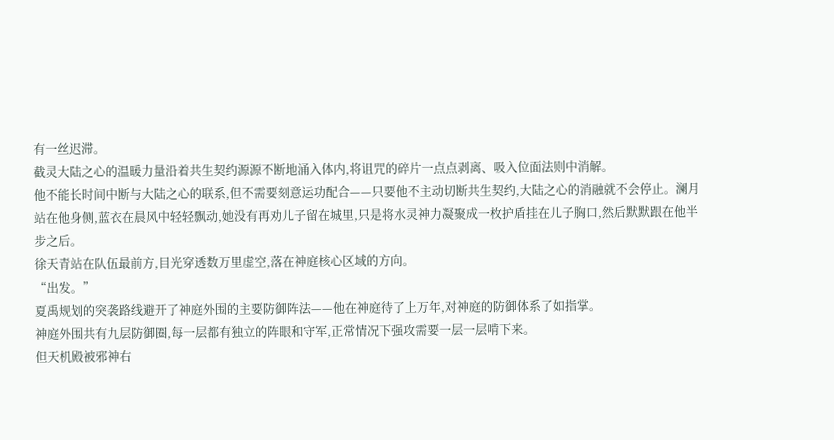有一丝迟滞。
截灵大陆之心的温暖力量沿着共生契约源源不断地涌入体内,将诅咒的碎片一点点剥离、吸入位面法则中消解。
他不能长时间中断与大陆之心的联系,但不需要刻意运功配合——只要他不主动切断共生契约,大陆之心的消融就不会停止。澜月站在他身侧,蓝衣在晨风中轻轻飘动,她没有再劝儿子留在城里,只是将水灵神力凝聚成一枚护盾挂在儿子胸口,然后默默跟在他半步之后。
徐天青站在队伍最前方,目光穿透数万里虚空,落在神庭核心区域的方向。
“出发。”
夏禹规划的突袭路线避开了神庭外围的主要防御阵法——他在神庭待了上万年,对神庭的防御体系了如指掌。
神庭外围共有九层防御圈,每一层都有独立的阵眼和守军,正常情况下强攻需要一层一层啃下来。
但天机殿被邪神右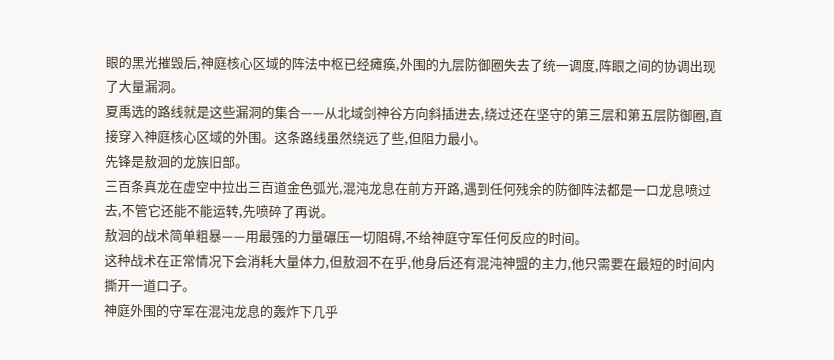眼的黑光摧毁后,神庭核心区域的阵法中枢已经瘫痪,外围的九层防御圈失去了统一调度,阵眼之间的协调出现了大量漏洞。
夏禹选的路线就是这些漏洞的集合——从北域剑神谷方向斜插进去,绕过还在坚守的第三层和第五层防御圈,直接穿入神庭核心区域的外围。这条路线虽然绕远了些,但阻力最小。
先锋是敖洄的龙族旧部。
三百条真龙在虚空中拉出三百道金色弧光,混沌龙息在前方开路,遇到任何残余的防御阵法都是一口龙息喷过去,不管它还能不能运转,先喷碎了再说。
敖洄的战术简单粗暴——用最强的力量碾压一切阻碍,不给神庭守军任何反应的时间。
这种战术在正常情况下会消耗大量体力,但敖洄不在乎,他身后还有混沌神盟的主力,他只需要在最短的时间内撕开一道口子。
神庭外围的守军在混沌龙息的轰炸下几乎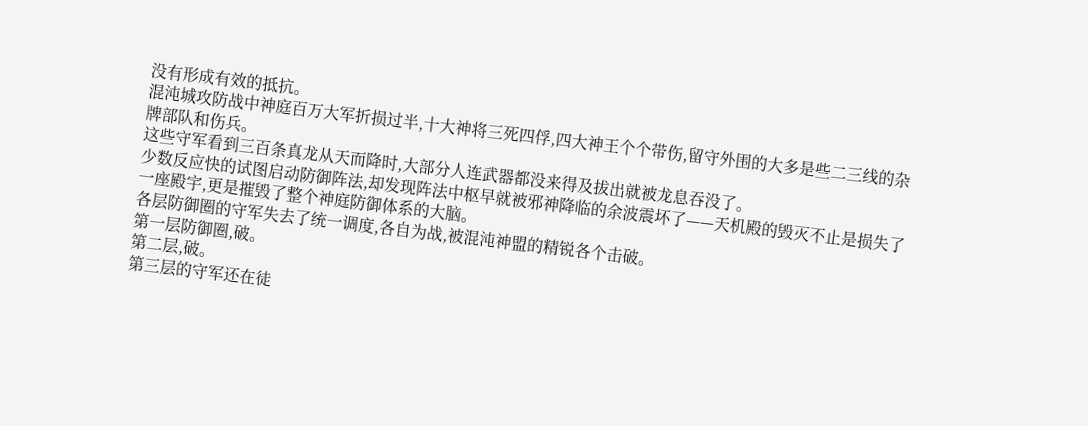没有形成有效的抵抗。
混沌城攻防战中神庭百万大军折损过半,十大神将三死四俘,四大神王个个带伤,留守外围的大多是些二三线的杂牌部队和伤兵。
这些守军看到三百条真龙从天而降时,大部分人连武器都没来得及拔出就被龙息吞没了。
少数反应快的试图启动防御阵法,却发现阵法中枢早就被邪神降临的余波震坏了——天机殿的毁灭不止是损失了一座殿宇,更是摧毁了整个神庭防御体系的大脑。
各层防御圈的守军失去了统一调度,各自为战,被混沌神盟的精锐各个击破。
第一层防御圈,破。
第二层,破。
第三层的守军还在徒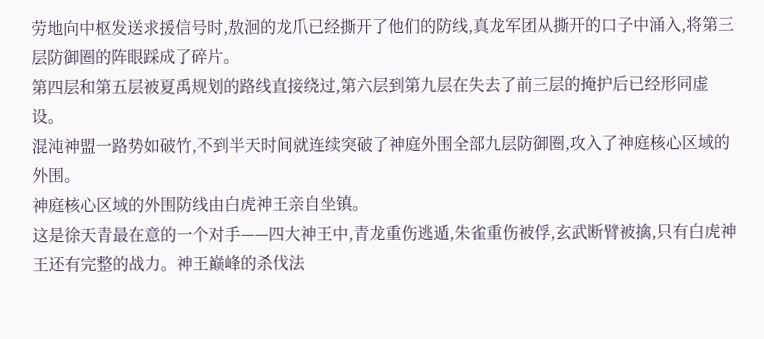劳地向中枢发送求援信号时,敖洄的龙爪已经撕开了他们的防线,真龙军团从撕开的口子中涌入,将第三层防御圈的阵眼踩成了碎片。
第四层和第五层被夏禹规划的路线直接绕过,第六层到第九层在失去了前三层的掩护后已经形同虚设。
混沌神盟一路势如破竹,不到半天时间就连续突破了神庭外围全部九层防御圈,攻入了神庭核心区域的外围。
神庭核心区域的外围防线由白虎神王亲自坐镇。
这是徐天青最在意的一个对手——四大神王中,青龙重伤逃遁,朱雀重伤被俘,玄武断臂被擒,只有白虎神王还有完整的战力。神王巅峰的杀伐法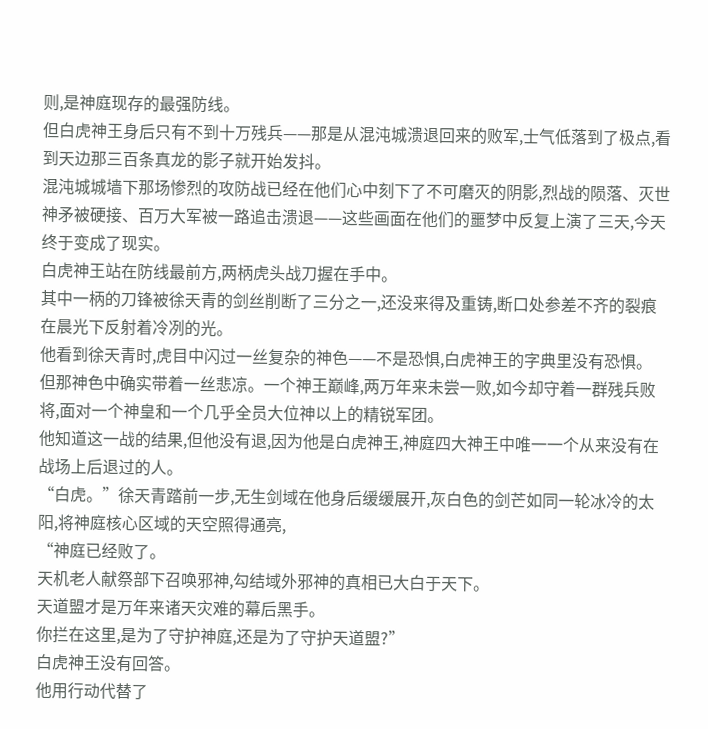则,是神庭现存的最强防线。
但白虎神王身后只有不到十万残兵——那是从混沌城溃退回来的败军,士气低落到了极点,看到天边那三百条真龙的影子就开始发抖。
混沌城城墙下那场惨烈的攻防战已经在他们心中刻下了不可磨灭的阴影,烈战的陨落、灭世神矛被硬接、百万大军被一路追击溃退——这些画面在他们的噩梦中反复上演了三天,今天终于变成了现实。
白虎神王站在防线最前方,两柄虎头战刀握在手中。
其中一柄的刀锋被徐天青的剑丝削断了三分之一,还没来得及重铸,断口处参差不齐的裂痕在晨光下反射着冷冽的光。
他看到徐天青时,虎目中闪过一丝复杂的神色——不是恐惧,白虎神王的字典里没有恐惧。
但那神色中确实带着一丝悲凉。一个神王巅峰,两万年来未尝一败,如今却守着一群残兵败将,面对一个神皇和一个几乎全员大位神以上的精锐军团。
他知道这一战的结果,但他没有退,因为他是白虎神王,神庭四大神王中唯一一个从来没有在战场上后退过的人。
“白虎。”徐天青踏前一步,无生剑域在他身后缓缓展开,灰白色的剑芒如同一轮冰冷的太阳,将神庭核心区域的天空照得通亮,
“神庭已经败了。
天机老人献祭部下召唤邪神,勾结域外邪神的真相已大白于天下。
天道盟才是万年来诸天灾难的幕后黑手。
你拦在这里,是为了守护神庭,还是为了守护天道盟?”
白虎神王没有回答。
他用行动代替了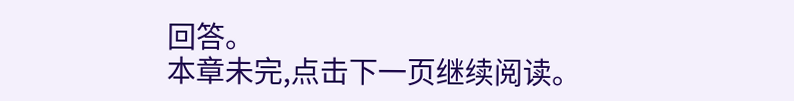回答。
本章未完,点击下一页继续阅读。